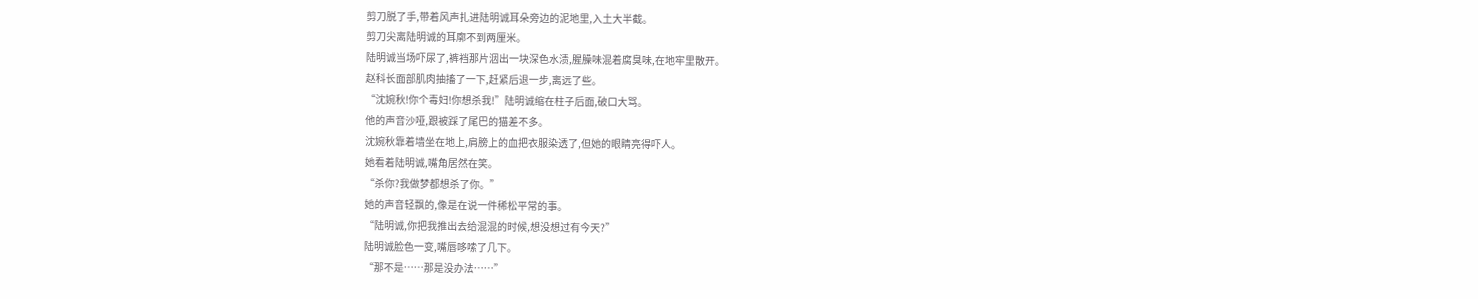剪刀脱了手,带着风声扎进陆明诚耳朵旁边的泥地里,入土大半截。
剪刀尖离陆明诚的耳廓不到两厘米。
陆明诚当场吓尿了,裤裆那片洇出一块深色水渍,腥臊味混着腐臭味,在地牢里散开。
赵科长面部肌肉抽搐了一下,赶紧后退一步,离远了些。
“沈婉秋!你个毒妇!你想杀我!”陆明诚缩在柱子后面,破口大骂。
他的声音沙哑,跟被踩了尾巴的猫差不多。
沈婉秋靠着墙坐在地上,肩膀上的血把衣服染透了,但她的眼睛亮得吓人。
她看着陆明诚,嘴角居然在笑。
“杀你?我做梦都想杀了你。”
她的声音轻飘的,像是在说一件稀松平常的事。
“陆明诚,你把我推出去给混混的时候,想没想过有今天?”
陆明诚脸色一变,嘴唇哆嗦了几下。
“那不是……那是没办法……”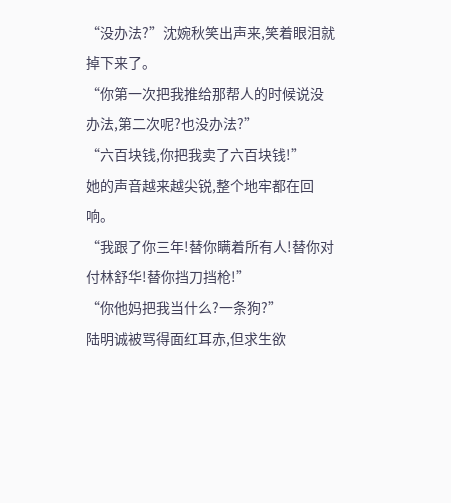“没办法?”沈婉秋笑出声来,笑着眼泪就掉下来了。
“你第一次把我推给那帮人的时候说没办法,第二次呢?也没办法?”
“六百块钱,你把我卖了六百块钱!”
她的声音越来越尖锐,整个地牢都在回响。
“我跟了你三年!替你瞒着所有人!替你对付林舒华!替你挡刀挡枪!”
“你他妈把我当什么?一条狗?”
陆明诚被骂得面红耳赤,但求生欲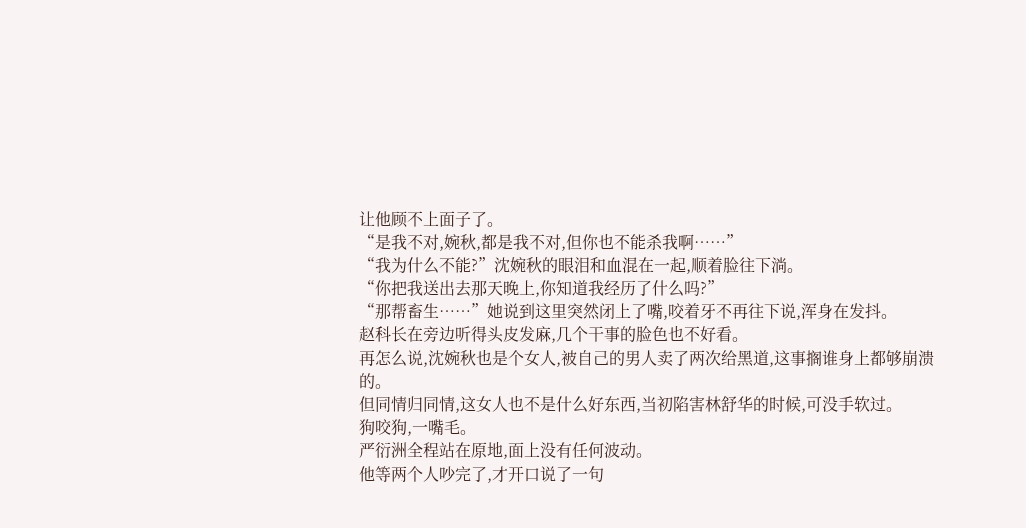让他顾不上面子了。
“是我不对,婉秋,都是我不对,但你也不能杀我啊……”
“我为什么不能?”沈婉秋的眼泪和血混在一起,顺着脸往下淌。
“你把我送出去那天晚上,你知道我经历了什么吗?”
“那帮畜生……”她说到这里突然闭上了嘴,咬着牙不再往下说,浑身在发抖。
赵科长在旁边听得头皮发麻,几个干事的脸色也不好看。
再怎么说,沈婉秋也是个女人,被自己的男人卖了两次给黑道,这事搁谁身上都够崩溃的。
但同情归同情,这女人也不是什么好东西,当初陷害林舒华的时候,可没手软过。
狗咬狗,一嘴毛。
严衍洲全程站在原地,面上没有任何波动。
他等两个人吵完了,才开口说了一句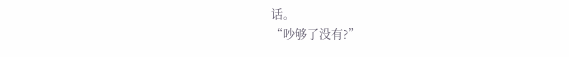话。
“吵够了没有?”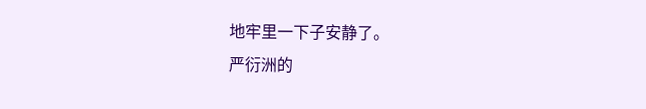地牢里一下子安静了。
严衍洲的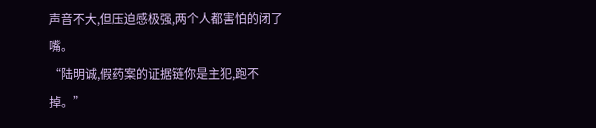声音不大,但压迫感极强,两个人都害怕的闭了嘴。
“陆明诚,假药案的证据链你是主犯,跑不掉。”